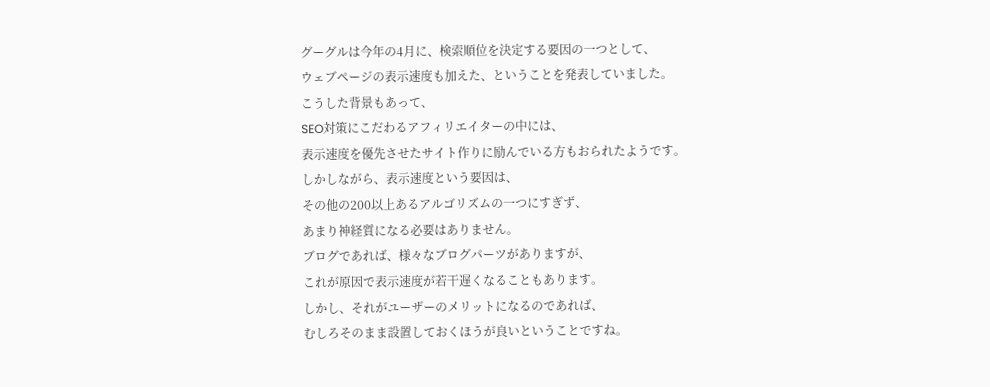グーグルは今年の4月に、検索順位を決定する要因の一つとして、
ウェブページの表示速度も加えた、ということを発表していました。
こうした背景もあって、
SEO対策にこだわるアフィリエイターの中には、
表示速度を優先させたサイト作りに励んでいる方もおられたようです。
しかしながら、表示速度という要因は、
その他の200以上あるアルゴリズムの一つにすぎず、
あまり神経質になる必要はありません。
ブログであれば、様々なブログパーツがありますが、
これが原因で表示速度が若干遅くなることもあります。
しかし、それがユーザーのメリットになるのであれば、
むしろそのまま設置しておくほうが良いということですね。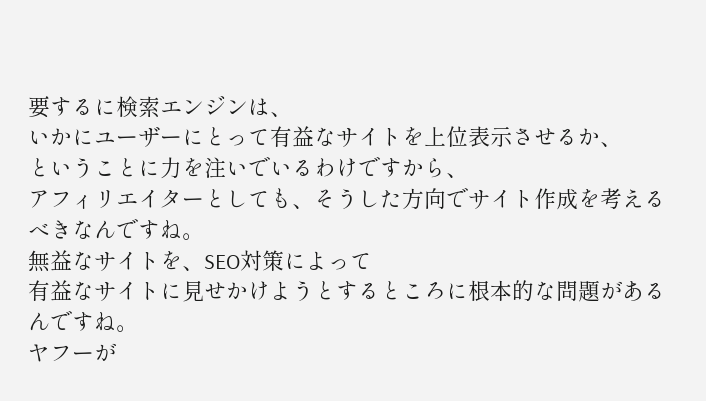要するに検索エンジンは、
いかにユーザーにとって有益なサイトを上位表示させるか、
ということに力を注いでいるわけですから、
アフィリエイターとしても、そうした方向でサイト作成を考えるべきなんですね。
無益なサイトを、SEO対策によって
有益なサイトに見せかけようとするところに根本的な問題があるんですね。
ヤフーが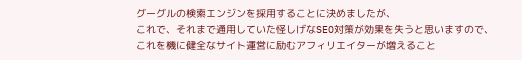グーグルの検索エンジンを採用することに決めましたが、
これで、それまで通用していた怪しげなSEO対策が効果を失うと思いますので、
これを機に健全なサイト運営に励むアフィリエイターが増えること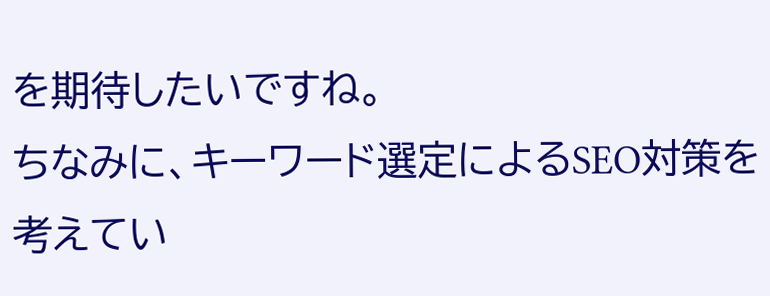を期待したいですね。
ちなみに、キーワード選定によるSEO対策を考えてい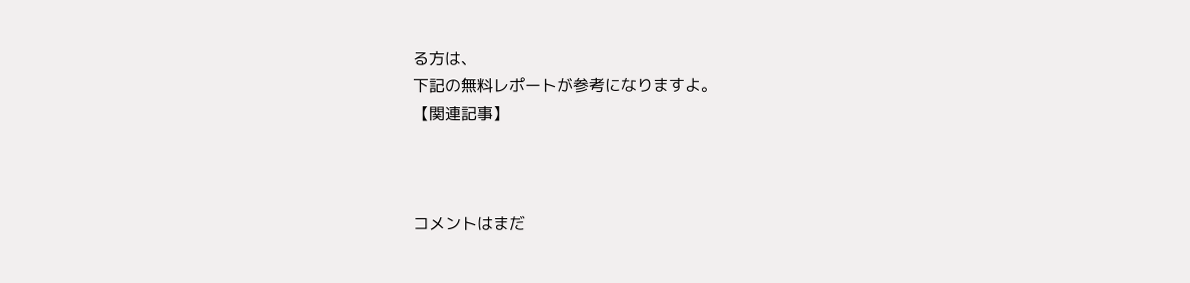る方は、
下記の無料レポートが参考になりますよ。
【関連記事】



コメントはまだ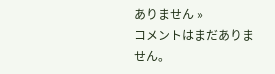ありません »
コメントはまだありません。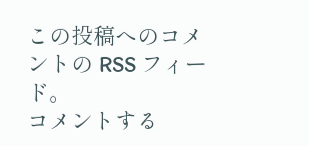この投稿へのコメントの RSS フィード。
コメントする